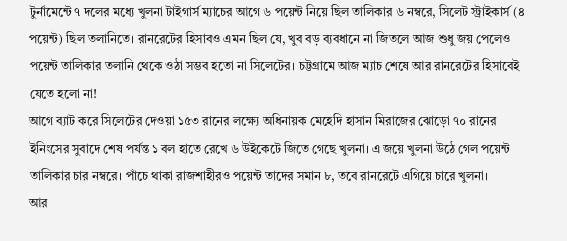টুর্নামেন্টে ৭ দলের মধ্যে খুলনা টাইগার্স ম্যাচের আগে ৬ পয়েন্ট নিয়ে ছিল তালিকার ৬ নম্বরে, সিলেট স্ট্রাইকার্স (৪ পয়েন্ট) ছিল তলানিতে। রানরেটের হিসাবও এমন ছিল যে, খুব বড় ব্যবধানে না জিতলে আজ শুধু জয় পেলেও পয়েন্ট তালিকার তলানি থেকে ওঠা সম্ভব হতো না সিলেটের। চট্টগ্রামে আজ ম্যাচ শেষে আর রানরেটের হিসাবেই যেতে হলো না!
আগে ব্যাট করে সিলেটের দেওয়া ১৫৩ রানের লক্ষ্যে অধিনায়ক মেহেদি হাসান মিরাজের ঝোড়ো ৭০ রানের ইনিংসের সুবাদে শেষ পর্যন্ত ১ বল হাতে রেখে ৬ উইকেটে জিতে গেছে খুলনা। এ জয়ে খুলনা উঠে গেল পয়েন্ট তালিকার চার নম্বরে। পাঁচে থাকা রাজশাহীরও পয়েন্ট তাদের সমান ৮, তবে রানরেটে এগিয়ে চারে খুলনা।
আর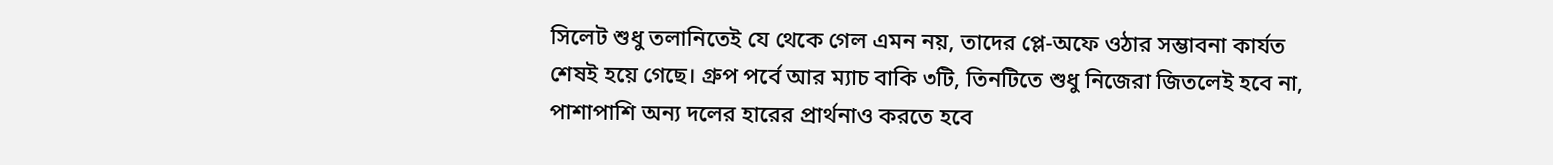সিলেট শুধু তলানিতেই যে থেকে গেল এমন নয়, তাদের প্লে-অফে ওঠার সম্ভাবনা কার্যত শেষই হয়ে গেছে। গ্রুপ পর্বে আর ম্যাচ বাকি ৩টি, তিনটিতে শুধু নিজেরা জিতলেই হবে না, পাশাপাশি অন্য দলের হারের প্রার্থনাও করতে হবে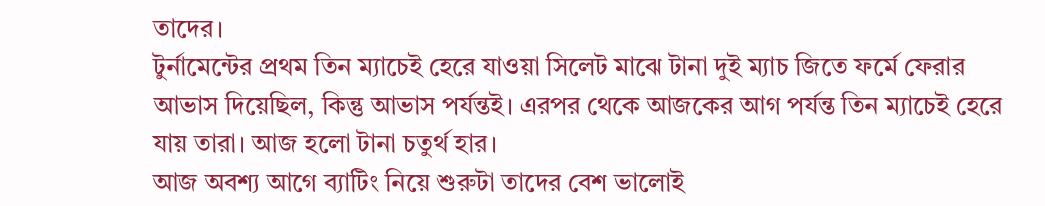তাদের।
টুর্নামেন্টের প্রথম তিন ম্যাচেই হেরে যাওয়া সিলেট মাঝে টানা দুই ম্যাচ জিতে ফর্মে ফেরার আভাস দিয়েছিল, কিন্তু আভাস পর্যন্তই। এরপর থেকে আজকের আগ পর্যন্ত তিন ম্যাচেই হেরে যায় তারা। আজ হলো টানা চতুর্থ হার।
আজ অবশ্য আগে ব্যাটিং নিয়ে শুরুটা তাদের বেশ ভালোই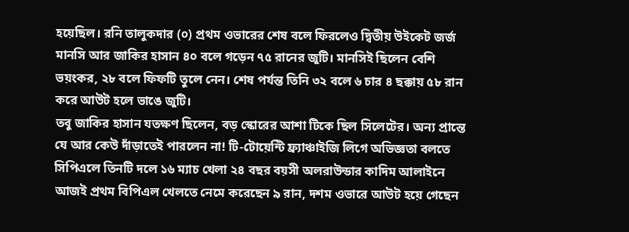হয়েছিল। রনি তালুকদার (০) প্রথম ওভারের শেষ বলে ফিরলেও দ্বিতীয় উইকেট জর্জ মানসি আর জাকির হাসান ৪০ বলে গড়েন ৭৫ রানের জুটি। মানসিই ছিলেন বেশি ভয়ংকর, ২৮ বলে ফিফটি তুলে নেন। শেষ পর্যন্ত তিনি ৩২ বলে ৬ চার ৪ ছক্কায় ৫৮ রান করে আউট হলে ভাঙে জুটি।
তবু জাকির হাসান যতক্ষণ ছিলেন, বড় স্কোরের আশা টিকে ছিল সিলেটের। অন্য প্রান্তে যে আর কেউ দাঁড়াতেই পারলেন না! টি-টোয়েন্টি ফ্র্যাঞ্চাইজি লিগে অভিজ্ঞতা বলতে সিপিএলে তিনটি দলে ১৬ ম্যাচ খেলা ২৪ বছর বয়সী অলরাউন্ডার কাদিম আলাইনে আজই প্রথম বিপিএল খেলতে নেমে করেছেন ৯ রান, দশম ওভারে আউট হয়ে গেছেন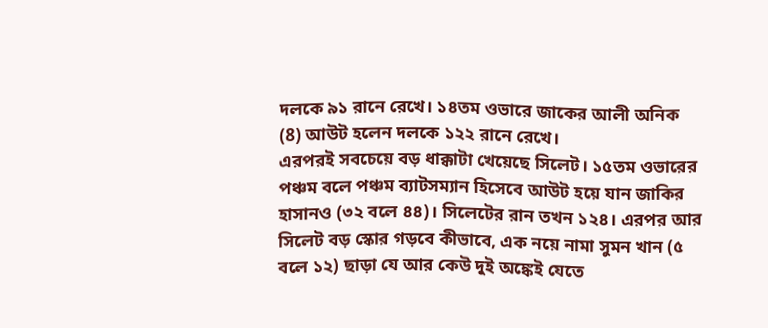দলকে ৯১ রানে রেখে। ১৪তম ওভারে জাকের আলী অনিক (8) আউট হলেন দলকে ১২২ রানে রেখে।
এরপরই সবচেয়ে বড় ধাক্কাটা খেয়েছে সিলেট। ১৫তম ওভারের পঞ্চম বলে পঞ্চম ব্যাটসম্যান হিসেবে আউট হয়ে যান জাকির হাসানও (৩২ বলে ৪৪)। সিলেটের রান তখন ১২৪। এরপর আর সিলেট বড় স্কোর গড়বে কীভাবে, এক নয়ে নামা সুমন খান (৫ বলে ১২) ছাড়া যে আর কেউ দুই অঙ্কেই যেতে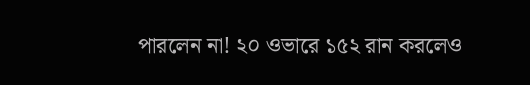পারলেন না! ২০ ওভারে ১৫২ রান করলেও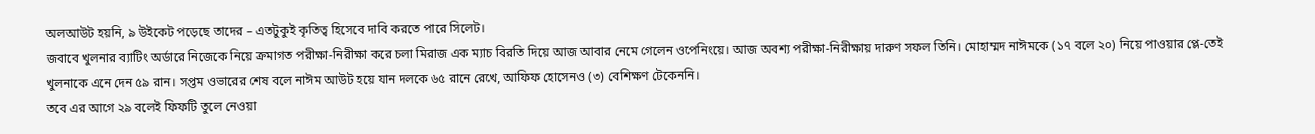অলআউট হয়নি, ৯ উইকেট পড়েছে তাদের – এতটুকুই কৃতিত্ব হিসেবে দাবি করতে পারে সিলেট।
জবাবে খুলনার ব্যাটিং অর্ডারে নিজেকে নিয়ে ক্রমাগত পরীক্ষা-নিরীক্ষা করে চলা মিরাজ এক ম্যাচ বিরতি দিয়ে আজ আবার নেমে গেলেন ওপেনিংয়ে। আজ অবশ্য পরীক্ষা-নিরীক্ষায় দারুণ সফল তিনি। মোহাম্মদ নাঈমকে (১৭ বলে ২০) নিয়ে পাওয়ার প্লে-তেই খুলনাকে এনে দেন ৫৯ রান। সপ্তম ওভারের শেষ বলে নাঈম আউট হয়ে যান দলকে ৬৫ রানে রেখে, আফিফ হোসেনও (৩) বেশিক্ষণ টেকেননি।
তবে এর আগে ২৯ বলেই ফিফটি তুলে নেওয়া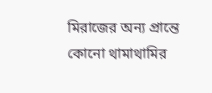মিরাজের অন্য প্রান্তে কোনো থামাথামির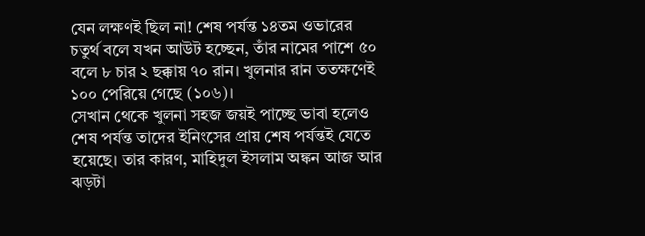যেন লক্ষণই ছিল না! শেষ পর্যন্ত ১৪তম ওভারের চতুর্থ বলে যখন আউট হচ্ছেন, তাঁর নামের পাশে ৫০ বলে ৮ চার ২ ছক্কায় ৭০ রান। খুলনার রান ততক্ষণেই ১০০ পেরিয়ে গেছে (১০৬)।
সেখান থেকে খুলনা সহজ জয়ই পাচ্ছে ভাবা হলেও শেষ পর্যন্ত তাদের ইনিংসের প্রায় শেষ পর্যন্তই যেতে হয়েছে। তার কারণ, মাহিদুল ইসলাম অঙ্কন আজ আর ঝড়টা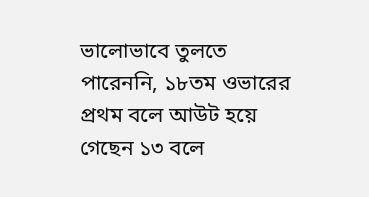ভালোভাবে তুলতে পারেননি, ১৮তম ওভারের প্রথম বলে আউট হয়ে গেছেন ১৩ বলে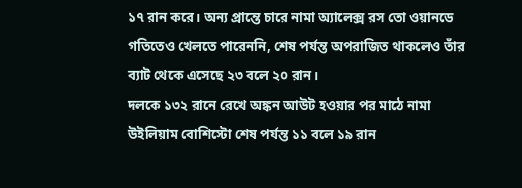১৭ রান করে। অন্য প্রান্তে চারে নামা অ্যালেক্স রস তো ওয়ানডে গতিতেও খেলতে পারেননি, শেষ পর্যন্ত অপরাজিত থাকলেও তাঁর ব্যাট থেকে এসেছে ২৩ বলে ২০ রান।
দলকে ১৩২ রানে রেখে অঙ্কন আউট হওয়ার পর মাঠে নামা উইলিয়াম বোশিস্টো শেষ পর্যন্ত ১১ বলে ১৯ রান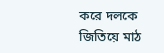করে দলকে জিতিয়ে মাঠ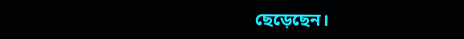ছেড়েছেন।